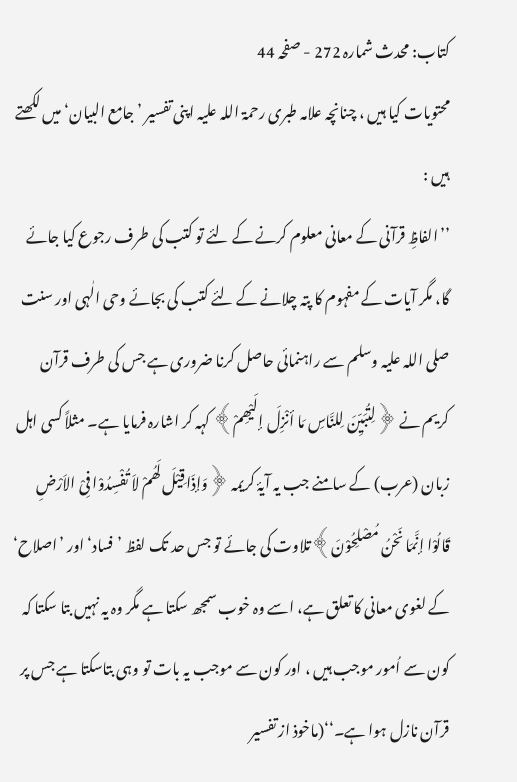کتاب: محدث شمارہ 272 - صفحہ 44
محتویات کیا ہیں ، چنانچہ علامہ طبری رحمۃ اللہ علیہ اپنی تفسیر ’جامع البیان‘ میں لکھتے ہیں :
’’الفاظِ قرآنی کے معانی معلوم کرنے کے لئے تو کتب کی طرف رجوع کیا جائے گا، مگر آیات کے مفہوم کا پتہ چلانے کے لئے کتب کی بجائے وحی الٰہی اور سنت صلی اللہ علیہ وسلم سے راہنمائی حاصل کرنا ضروری ہے جس کی طرف قرآن کریم نے ﴿لِتُبَیِّنَ لِلنَّاسِ مَا أنْزِلَ إلَیْھِمْ﴾ کہہ کر اشارہ فرمایا ہے۔ مثلاً کسی اہل زبان (عرب) کے سامنے جب یہ آیۂ کریمہ ﴿وَإذَا قِیْلَ لَھُمْ لاَ تُفْسِدُوْا فِیْ الاَرْضِ قَالُوْا إنَّمَا نَحْنُ مُصْلِحُوْنَ﴾تلاوت کی جائے تو جس حد تک لفظ ’فساد‘ اور ’اصلاح‘ کے لغوی معانی کا تعلق ہے، اسے وہ خوب سمجھ سکتا ہے مگر وہ یہ نہیں بتا سکتا کہ کون سے اُمور موجب ہیں ، اور کون سے موجب یہ بات تو وہی بتاسکتا ہے جس پر قرآن نازل ہوا ہے۔‘‘(ماخوذ از تفسیر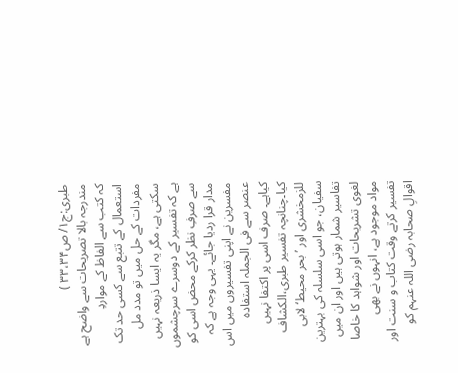طبری:ج۱/ ص۳۳،۳۴ )
مندرجہ بالا تصریحات سے واضح ہے کہ کتب سے الفاظ کے مواردِ استعمال کے تتبع سے کسی حد تک مفردات کے حل میں تو مدد مل سکتی ہے، مگر یہ ایسا ذریعہ نہیں ہے کہ تفسیر کے دوسرے سرچشموں سے صرفِ نظر کرکے محض اسی کو مدار قرا ردیا جائے۔ یہی وجہ ہے کہ مفسرین نے اپنی تفسیروں میں اس عنصر سے فی الجملہ استفادہ کیاہے۔ صرف اسی پر اکتفا نہیں کیا۔چنانچہ تفسیر طبری،الکشاف للزمخشری اور ’بحر محیط‘ لابی سفیان، جو اسی سلسلہ کی بہترین تفاسیر شمار ہوتی ہیں اور ان میں لغوی تشریحات اور شواہد کا خاصا مواد موجود ہے، انہوں نے بھی تفسیر کرتے وقت کتاب و سنت اور اقوالِ صحابہ رضی اللہ عنہم کو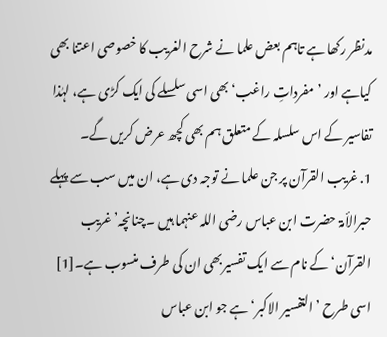مدنظر رکھا ہے تاہم بعض علما نے شرح الغریب کا خصوصی اعتنا بھی کیاہے اور ’مفرداتِ راغب‘ بھی اسی سلسلے کی ایک کڑی ہے، لہٰذا تفاسیر کے اس سلسلہ کے متعلق ہم بھی کچھ عرض کریں گے۔
1. غریب القرآن پر جن علما نے توجہ دی ہے، ان میں سب سے پہلے حبرالأمۃ حضرت ابن عباس رضی اللہ عنہما ہیں ۔چنانچہ’ غریب القرآن‘ کے نام سے ایک تفسیربھی ان کی طرف منسوب ہے۔[1] اسی طرح ’التفسیر الاکبر‘ ہے جو ابن عباس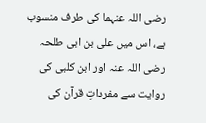رضی اللہ عنہما کی طرف منسوب ہے، اس میں علی بن ابی طلحہ رضی اللہ عنہ اور ابن کلبی کی روایت سے مفرداتِ قرآن کی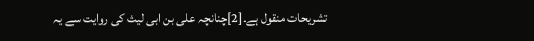تشریحات منقول ہے۔[2]چنانچہ علی بن ابی لیث کی روایت سے یہ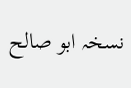نسخہ ابو صالح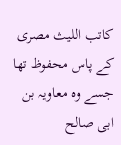کاتب اللیث مصری کے پاس محفوظ تھا جسے وہ معاویہ بن ابی صالح